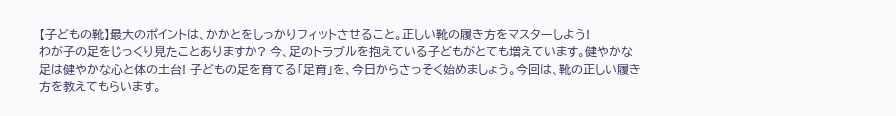【子どもの靴】最大のポイントは、かかとをしっかりフィットさせること。正しい靴の履き方をマスターしよう!
わが子の足をじっくり見たことありますか? 今、足のトラブルを抱えている子どもがとても増えています。健やかな足は健やかな心と体の土台! 子どもの足を育てる「足育」を、今日からさっそく始めましょう。今回は、靴の正しい履き方を教えてもらいます。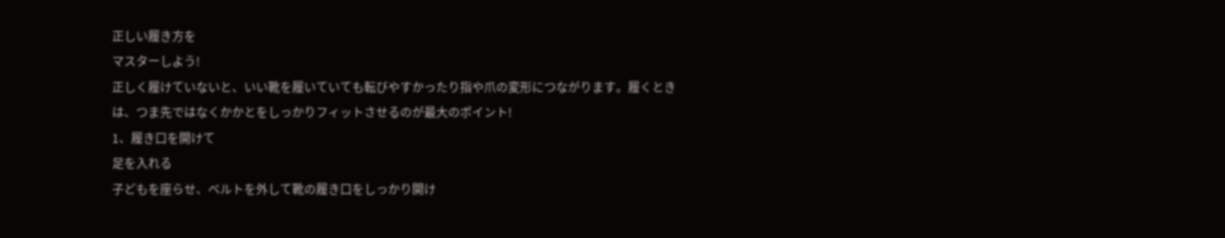正しい履き方を
マスターしよう!
正しく履けていないと、いい靴を履いていても転びやすかったり指や爪の変形につながります。履くときは、つま先ではなくかかとをしっかりフィットさせるのが最大のポイント!
1、履き口を開けて
足を入れる
子どもを座らせ、ベルトを外して靴の履き口をしっかり開け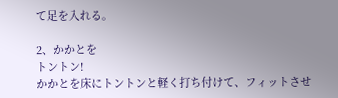て足を入れる。

2、かかとを
トントン!
かかとを床にトントンと軽く打ち付けて、フィットさせ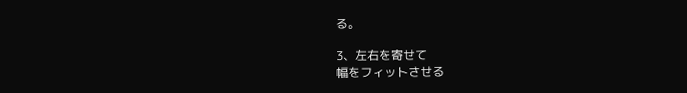る。

3、左右を寄せて
幅をフィットさせる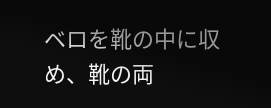ベロを靴の中に収め、靴の両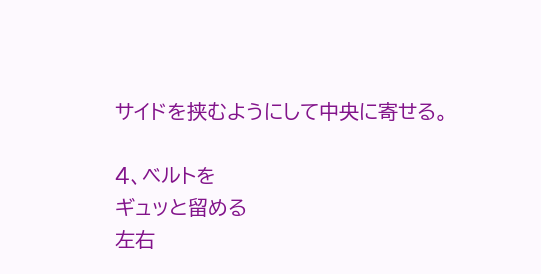サイドを挟むようにして中央に寄せる。

4、ベルトを
ギュッと留める
左右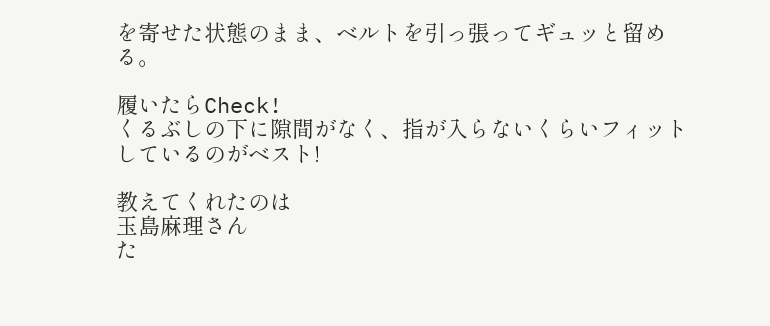を寄せた状態のまま、ベルトを引っ張ってギュッと留める。

履いたらCheck!
くるぶしの下に隙間がなく、指が入らないくらいフィットしているのがベスト!

教えてくれたのは
玉島麻理さん
た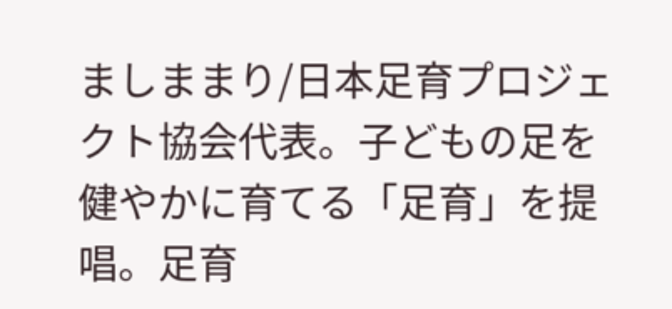ましままり/日本足育プロジェクト協会代表。子どもの足を健やかに育てる「足育」を提唱。足育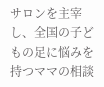サロンを主宰し、全国の子どもの足に悩みを持つママの相談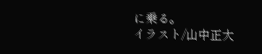に乗る。
イラスト/山中正大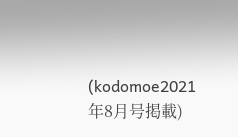(kodomoe2021年8月号掲載)